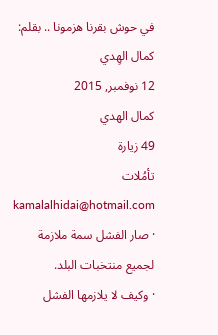في حوش بقرنا هزمونا .. بقلم: كمال الهِدي
12 نوفمبر, 2015
كمال الهدي
49 زيارة
تأمُلات
kamalalhidai@hotmail.com
· صار الفشل سمة ملازمة لجميع منتخبات البلد.
· وكيف لا يلازمها الفشل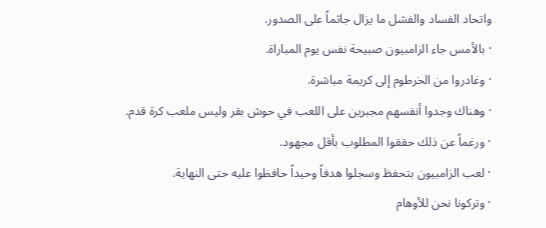واتحاد الفساد والفشل ما يزال جاثماً على الصدور.
· بالأمس جاء الزامبيون صبيحة نفس يوم المباراة.
· وغادروا من الخرطوم إلى كريمة مباشرة.
· وهناك وجدوا أنفسهم مجبرين على اللعب في حوش بقر وليس ملعب كرة قدم.
· ورغماً عن ذلك حققوا المطلوب بأقل مجهود.
· لعب الزامبيون بتحفظ وسجلوا هدفاً وحيداً حافظوا عليه حتى النهاية.
· وتركونا نحن للأوهام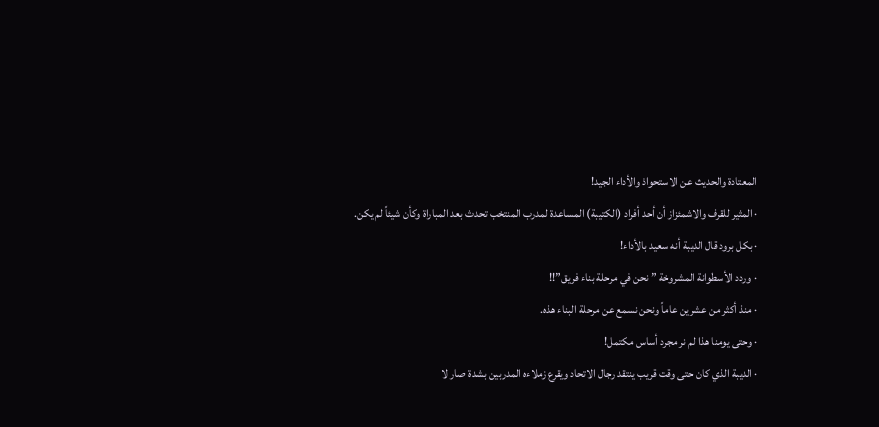المعتادة والحديث عن الاستحواذ والأداء الجيد!
· المثير للقرف والاشمئزاز أن أحد أفراد (الكتيبة) المساعدة لمدرب المنتخب تحدث بعد المباراة وكأن شيئاً لم يكن.
· بكل برود قال الديبة أنه سعيد بالأداء!
· وردد الأسطوانة المشروخة ” نحن في مرحلة بناء فريق”!!
· منذ أكثر من عشرين عاماً ونحن نسمع عن مرحلة البناء هذه.
· وحتى يومنا هذا لم نر مجرد أساس مكتمل!
· الديبة الذي كان حتى وقت قريب ينتقد رجال الاتحاد ويقرع زملاءه المدربين بشدة صار لا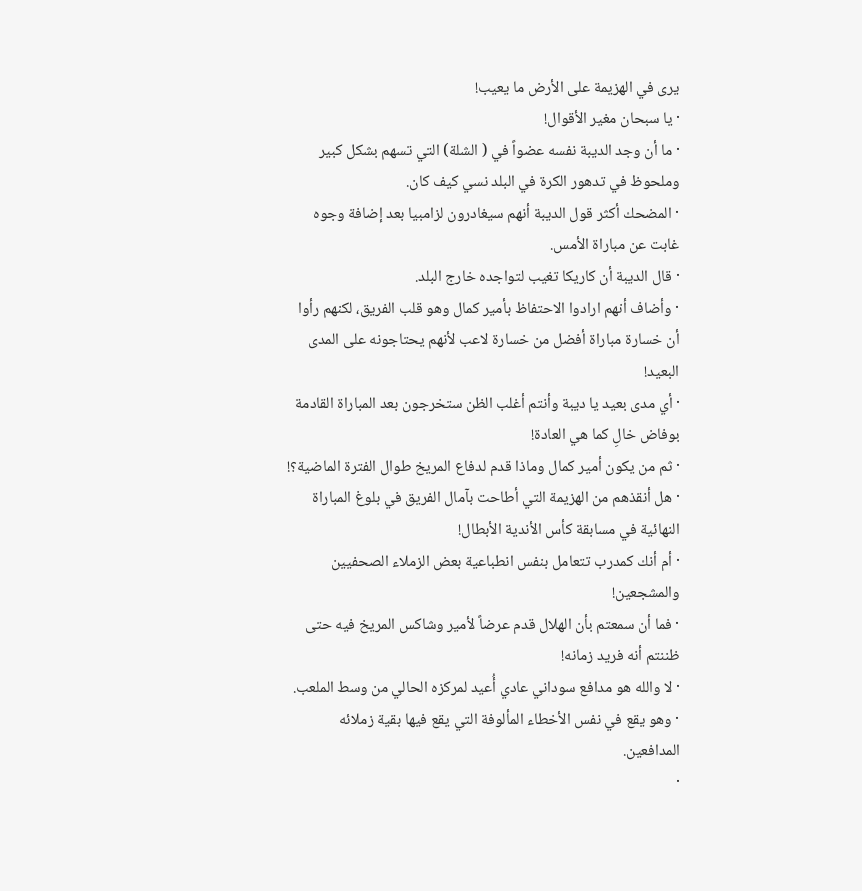يرى في الهزيمة على الأرض ما يعيب!
· يا سبحان مغير الأقوال!
· ما أن وجد الديبة نفسه عضواً في ( الشلة) التي تسهم بشكل كبير وملحوظ في تدهور الكرة في البلد نسي كيف كان.
· المضحك أكثر قول الديبة أنهم سيغادرون لزامبيا بعد إضافة وجوه غابت عن مباراة الأمس.
· قال الديبة أن كاريكا تغيب لتواجده خارج البلد.
· وأضاف أنهم ارادوا الاحتفاظ بأمير كمال وهو قلب الفريق، لكنهم رأوا أن خسارة مباراة أفضل من خسارة لاعب لأنهم يحتاجونه على المدى البعيد!
· أي مدى بعيد يا ديبة وأنتم أغلب الظن ستخرجون بعد المباراة القادمة بوفاض خالِ كما هي العادة!
· ثم من يكون أمير كمال وماذا قدم لدفاع المريخ طوال الفترة الماضية؟!
· هل أنقذهم من الهزيمة التي أطاحت بآمال الفريق في بلوغ المباراة النهائية في مسابقة كأس الأندية الأبطال!
· أم أنك كمدرب تتعامل بنفس انطباعية بعض الزملاء الصحفيين والمشجعين!
· فما أن سمعتم بأن الهلال قدم عرضاً لأمير وشاكس المريخ فيه حتى ظننتم أنه فريد زمانه!
· لا والله هو مدافع سوداني عادي أُعيد لمركزه الحالي من وسط الملعب.
· وهو يقع في نفس الأخطاء المألوفة التي يقع فيها بقية زملائه المدافعين.
·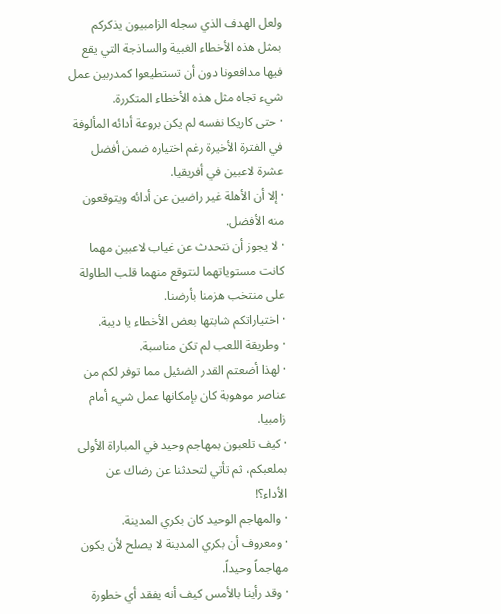ولعل الهدف الذي سجله الزامبيون يذكركم بمثل هذه الأخطاء الغبية والساذجة التي يقع فيها مدافعونا دون أن تستطيعوا كمدربين عمل شيء تجاه مثل هذه الأخطاء المتكررة.
· حتى كاريكا نفسه لم يكن بروعة أدائه المألوفة في الفترة الأخيرة رغم اختياره ضمن أفضل عشرة لاعبين في أفريقيا.
· إلا أن الأهلة غير راضين عن أدائه ويتوقعون منه الأفضل.
· لا يجوز أن نتحدث عن غياب لاعبين مهما كانت مستوياتهما لنتوقع منهما قلب الطاولة على منتخب هزمنا بأرضنا.
· اختياراتكم شابتها بعض الأخطاء يا ديبة.
· وطريقة اللعب لم تكن مناسبة.
· لهذا أضعتم القدر الضئيل مما توفر لكم من عناصر موهوبة كان بإمكانها عمل شيء أمام زامبيا.
· كيف تلعبون بمهاجم وحيد في المباراة الأولى بملعبكم، ثم تأتي لتحدثنا عن رضاك عن الأداء؟!
· والمهاجم الوحيد كان بكري المدينة.
· ومعروف أن بكري المدينة لا يصلح لأن يكون مهاجماً وحيداً.
· وقد رأينا بالأمس كيف أنه يفقد أي خطورة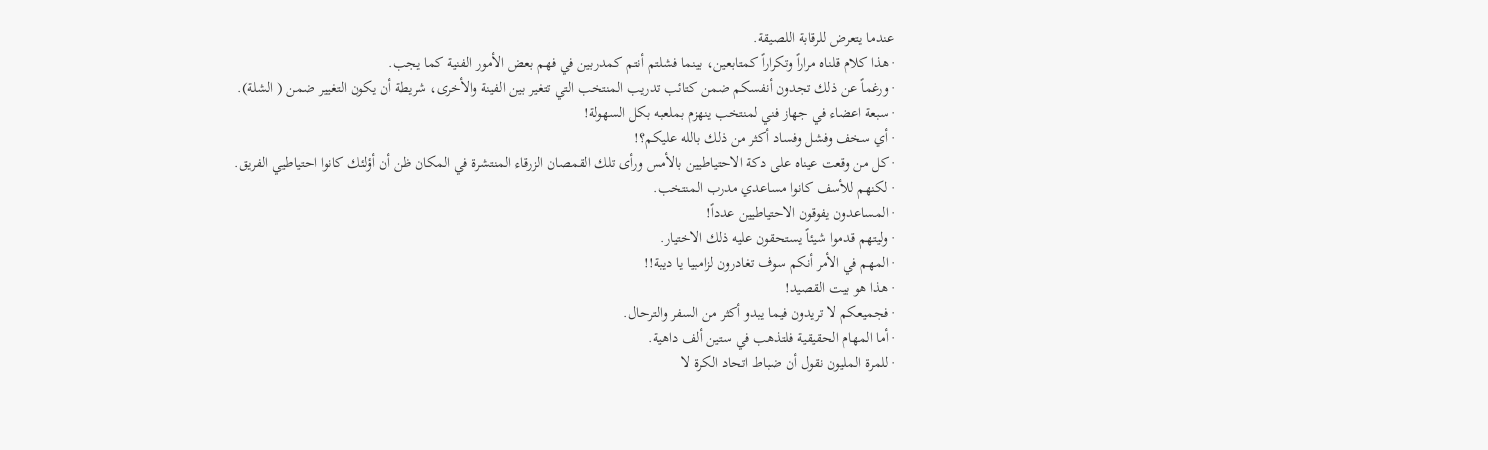عندما يتعرض للرقابة اللصيقة.
· هذا كلام قلناه مراراً وتكراراً كمتابعين، بينما فشلتم أنتم كمدربين في فهم بعض الأمور الفنية كما يجب.
· ورغماً عن ذلك تجدون أنفسكم ضمن كتائب تدريب المنتخب التي تتغير بين الفينة والأخرى، شريطة أن يكون التغيير ضمن ( الشلة).
· سبعة اعضاء في جهاز فني لمنتخب ينهزم بملعبه بكل السهولة!
· أي سخف وفشل وفساد أكثر من ذلك بالله عليكم؟!
· كل من وقعت عيناه على دكة الاحتياطيين بالأمس ورأى تلك القمصان الزرقاء المنتشرة في المكان ظن أن أؤلئك كانوا احتياطيي الفريق.
· لكنهم للأسف كانوا مساعدي مدرب المنتخب.
· المساعدون يفوقون الاحتياطيين عدداً!
· وليتهم قدموا شيئاً يستحقون عليه ذلك الاختيار.
· المهم في الأمر أنكم سوف تغادرون لزامبيا يا ديبة!!
· هذا هو بيت القصيد!
· فجميعكم لا تريدون فيما يبدو أكثر من السفر والترحال.
· أما المهام الحقيقية فلتذهب في ستين ألف داهية.
· للمرة المليون نقول أن ضباط اتحاد الكرة لا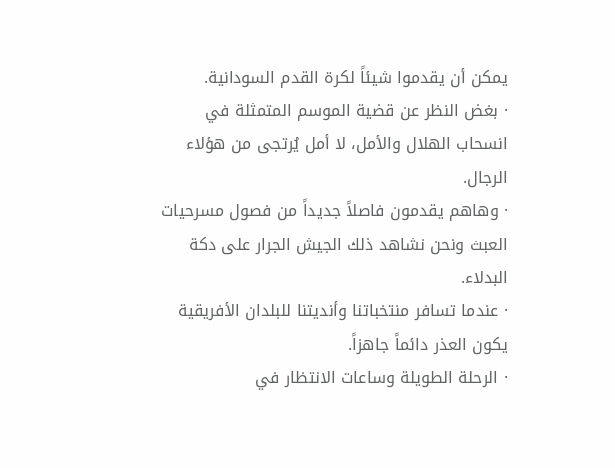يمكن أن يقدموا شيئاً لكرة القدم السودانية.
· بغض النظر عن قضية الموسم المتمثلة في انسحاب الهلال والأمل، لا أمل يُرتجى من هؤلاء الرجال.
· وهاهم يقدمون فاصلاً جديداً من فصول مسرحيات العبث ونحن نشاهد ذلك الجيش الجرار على دكة البدلاء.
· عندما تسافر منتخباتنا وأنديتنا للبلدان الأفريقية يكون العذر دائماً جاهزاً.
· الرحلة الطويلة وساعات الانتظار في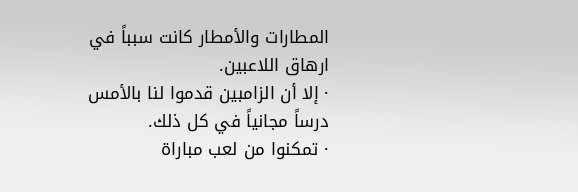المطارات والأمطار كانت سبباً في ارهاق اللاعبين.
· إلا أن الزامبين قدموا لنا بالأمس درساً مجانياً في كل ذلك.
· تمكنوا من لعب مباراة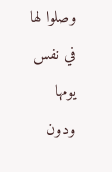وصلوا لها في نفس يومها ودون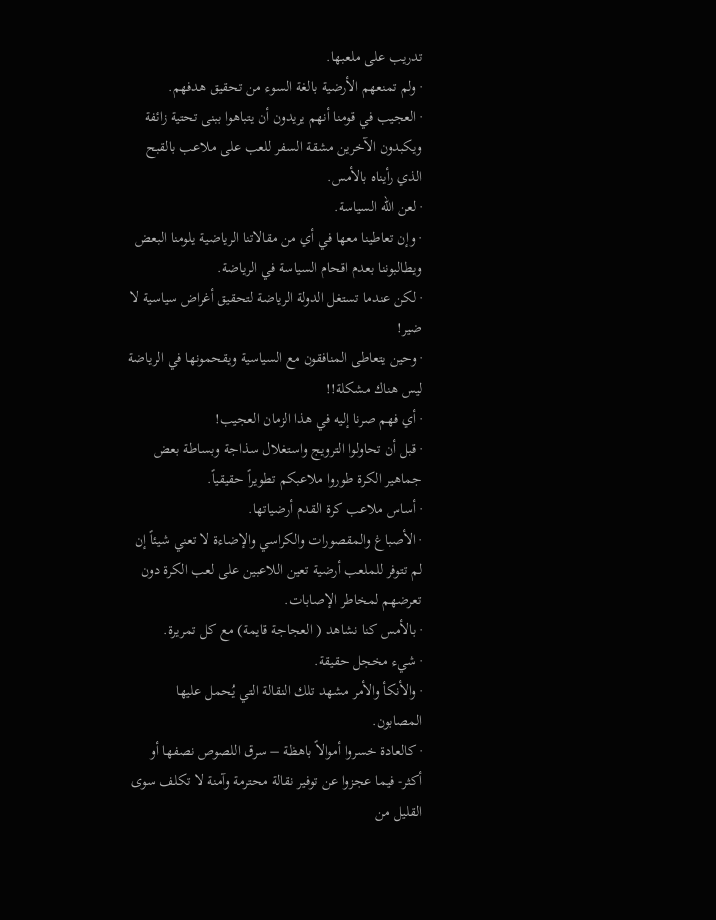تدريب على ملعبها.
· ولم تمنعهم الأرضية بالغة السوء من تحقيق هدفهم.
· العجيب في قومنا أنهم يريدون أن يتباهوا ببنى تحتية زائفة ويكبدون الآخرين مشقة السفر للعب على ملاعب بالقبح الذي رأيناه بالأمس.
· لعن الله السياسة.
· وإن تعاطينا معها في أي من مقالاتنا الرياضية يلومنا البعض ويطالبوننا بعدم اقحام السياسة في الرياضة.
· لكن عندما تستغل الدولة الرياضة لتحقيق أغراض سياسية لا ضير!
· وحين يتعاطى المنافقون مع السياسية ويقحمونها في الرياضة ليس هناك مشكلة!!
· أي فهم صرنا إليه في هذا الزمان العجيب!
· قبل أن تحاولوا الترويج واستغلال سذاجة وبساطة بعض جماهير الكرة طوروا ملاعبكم تطويراً حقيقياً.
· أساس ملاعب كرة القدم أرضياتها.
· الأصباغ والمقصورات والكراسي والإضاءة لا تعني شيئاً إن لم تتوفر للملعب أرضية تعين اللاعبين على لعب الكرة دون تعرضهم لمخاطر الإصابات.
· بالأمس كنا نشاهد ( العجاجة قايمة) مع كل تمريرة.
· شيء مخجل حقيقة.
· والأنكأ والأمر مشهد تلك النقالة التي يُحمل عليها المصابون.
· كالعادة خسروا أموالاً باهظة – سرق اللصوص نصفها أو أكثر- فيما عجزوا عن توفير نقالة محترمة وآمنة لا تكلف سوى القليل من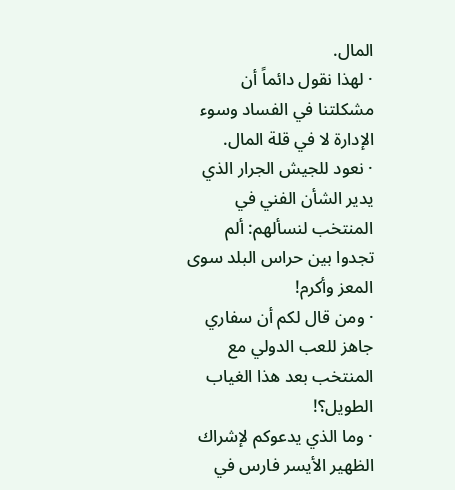المال.
· لهذا نقول دائماً أن مشكلتنا في الفساد وسوء الإدارة لا في قلة المال.
· نعود للجيش الجرار الذي يدير الشأن الفني في المنتخب لنسألهم: ألم تجدوا بين حراس البلد سوى المعز وأكرم!
· ومن قال لكم أن سفاري جاهز للعب الدولي مع المنتخب بعد هذا الغياب الطويل؟!
· وما الذي يدعوكم لإشراك الظهير الأيسر فارس في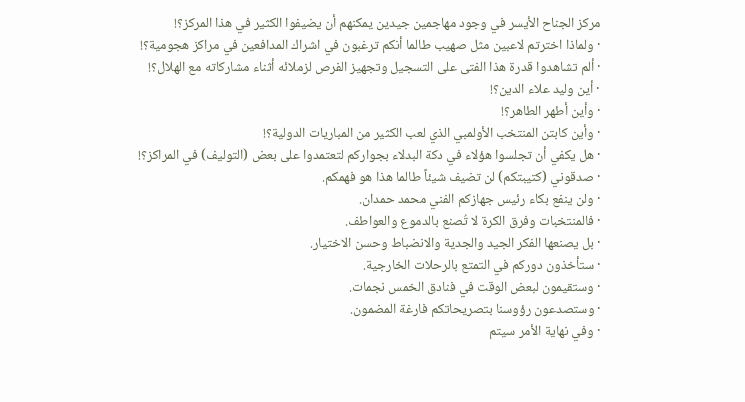مركز الجناح الأيسر في وجود مهاجمين جيدين يمكنهم أن يضيفوا الكثير في هذا المركز؟!
· ولماذا اخترتم لاعبين مثل صهيب طالما أنكم ترغبون في اشراك المدافعين في مراكز هجومية؟!
· ألم تشاهدوا قدرة هذا الفتى على التسجيل وتجهيز الفرص لزملائه أثناء مشاركاته مع الهلال؟!
· أين وليد علاء الدين؟!
· وأين أطهر الطاهر؟!
· وأين كابتن المنتخب الأولمبي الذي لعب الكثير من المباريات الدولية؟!
· هل يكفي أن تجلسوا هؤلاء في دكة البدلاء بجواركم لتعتمدوا على بعض (التوليف) في المراكز؟!
· صدقوني (كتيبتكم) لن تضيف شيئاً طالما هذا هو فهمكم.
· ولن ينفع بكاء رئيس جهازكم الفني محمد حمدان.
· فالمنتخبات وفرق الكرة لا تُصنع بالدموع والعواطف.
· بل يصنعها الفكر الجيد والجدية والانضباط وحسن الاختيار.
· ستأخذون دوركم في التمتع بالرحلات الخارجية.
· وستقيمون لبعض الوقت في فنادق الخمس نجمات.
· وستصدعون رؤوسنا بتصريحاتكم فارغة المضمون.
· وفي نهاية الأمر سيتم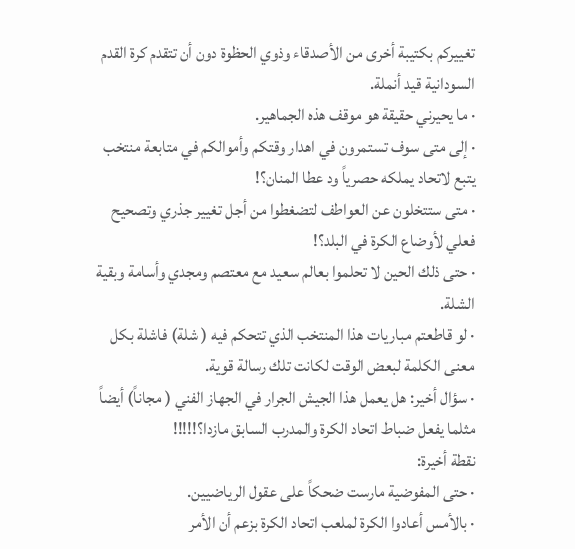تغييركم بكتيبة أخرى من الأصدقاء وذوي الحظوة دون أن تتقدم كرة القدم السودانية قيد أنملة.
· ما يحيرني حقيقة هو موقف هذه الجماهير.
· إلى متى سوف تستمرون في اهدار وقتكم وأموالكم في متابعة منتخب يتبع لاتحاد يملكه حصرياً ود عطا المنان؟!
· متى ستتخلون عن العواطف لتضغطوا من أجل تغيير جذري وتصحيح فعلي لأوضاع الكرة في البلد؟!
· حتى ذلك الحين لا تحلموا بعالم سعيد مع معتصم ومجدي وأسامة وبقية الشلة.
· لو قاطعتم مباريات هذا المنتخب الذي تتحكم فيه ( شلة) فاشلة بكل معنى الكلمة لبعض الوقت لكانت تلك رسالة قوية.
· سؤال أخير: هل يعمل هذا الجيش الجرار في الجهاز الفني ( مجاناً) أيضاً مثلما يفعل ضباط اتحاد الكرة والمدرب السابق مازدا؟!!!!!
نقطة أخيرة:
· حتى المفوضية مارست ضحكاً على عقول الرياضيين.
· بالأمس أعادوا الكرة لملعب اتحاد الكرة بزعم أن الأمر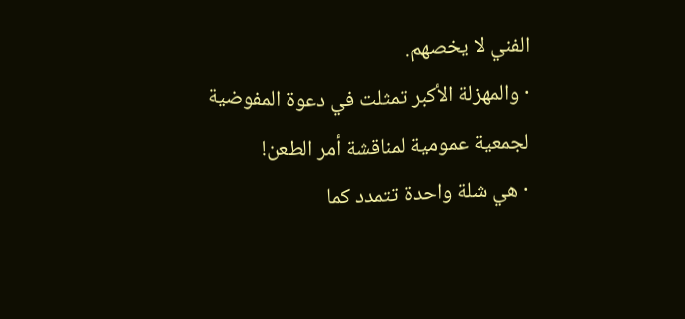الفني لا يخصهم.
· والمهزلة الأكبر تمثلت في دعوة المفوضية لجمعية عمومية لمناقشة أمر الطعن!
· هي شلة واحدة تتمدد كما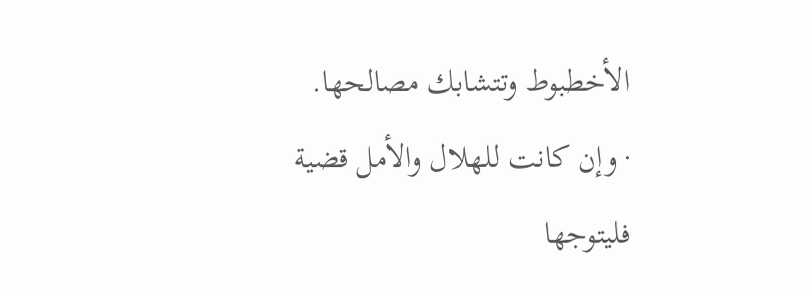الأخطبوط وتتشابك مصالحها.
· وإن كانت للهلال والأمل قضية فليتوجها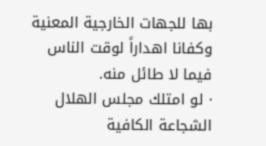بها للجهات الخارجية المعنية وكفانا اهداراً لوقت الناس فيما لا طائل منه.
· لو امتلك مجلس الهلال الشجاعة الكافية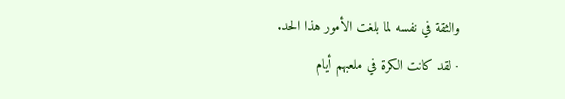والثقة في نفسه لما بلغت الأمور هذا الحد.
· لقد كانت الكرة في ملعبهم أيام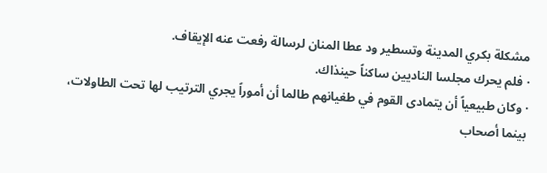مشكلة بكري المدينة وتسطير ود عطا المنان لرسالة رفعت عنه الإيقاف.
· فلم يحرك مجلسا الناديين ساكناً حينذاك.
· وكان طبيعياً أن يتمادى القوم في طغيانهم طالما أن أموراً يجري الترتيب لها تحت الطاولات، بينما أصحاب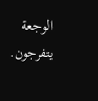الوجعة يتفرجون.